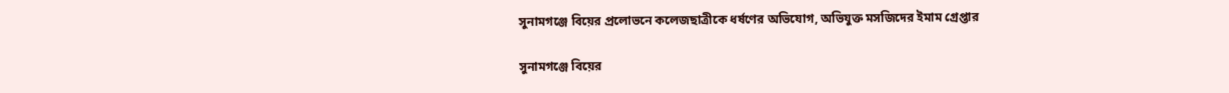সুনামগঞ্জে বিয়ের প্রলোভনে কলেজছাত্রীকে ধর্ষণের অভিযোগ, অভিযুক্ত মসজিদের ইমাম গ্রেপ্তার

সুনামগঞ্জে বিয়ের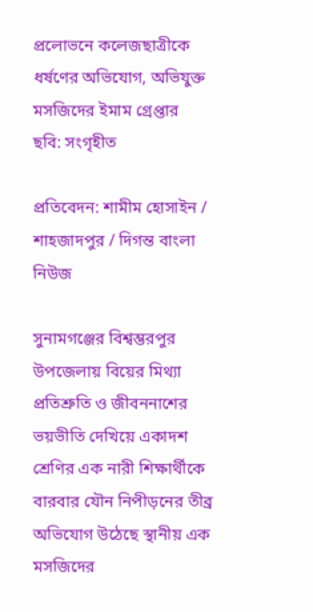প্রলোভনে কলেজছাত্রীকে ধর্ষণের অভিযোগ, অভিযুক্ত মসজিদের ইমাম গ্রেপ্তার
ছবি: সংগৃহীত

প্রতিবেদন: শামীম হোসাইন / শাহজাদপুর / দিগন্ত বাংলা নিউজ

সুনামগঞ্জের বিশ্বম্ভরপুর উপজেলায় বিয়ের মিথ্যা প্রতিশ্রুতি ও জীবননাশের ভয়ভীতি দেখিয়ে একাদশ শ্রেণির এক নারী শিক্ষার্থীকে বারবার যৌন নিপীড়নের তীব্র অভিযোগ উঠেছে স্থানীয় এক মসজিদের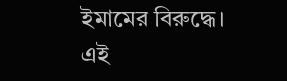ইমামের বিরুদ্ধে। এই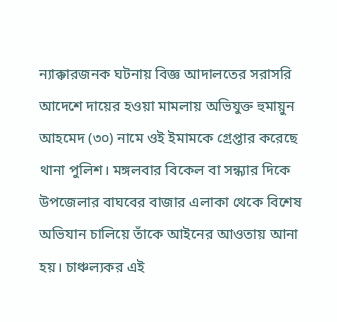ন্যাক্কারজনক ঘটনায় বিজ্ঞ আদালতের সরাসরি আদেশে দায়ের হওয়া মামলায় অভিযুক্ত হুমায়ুন আহমেদ (৩০) নামে ওই ইমামকে গ্রেপ্তার করেছে থানা পুলিশ। মঙ্গলবার বিকেল বা সন্ধ্যার দিকে উপজেলার বাঘবের বাজার এলাকা থেকে বিশেষ অভিযান চালিয়ে তাঁকে আইনের আওতায় আনা হয়। চাঞ্চল্যকর এই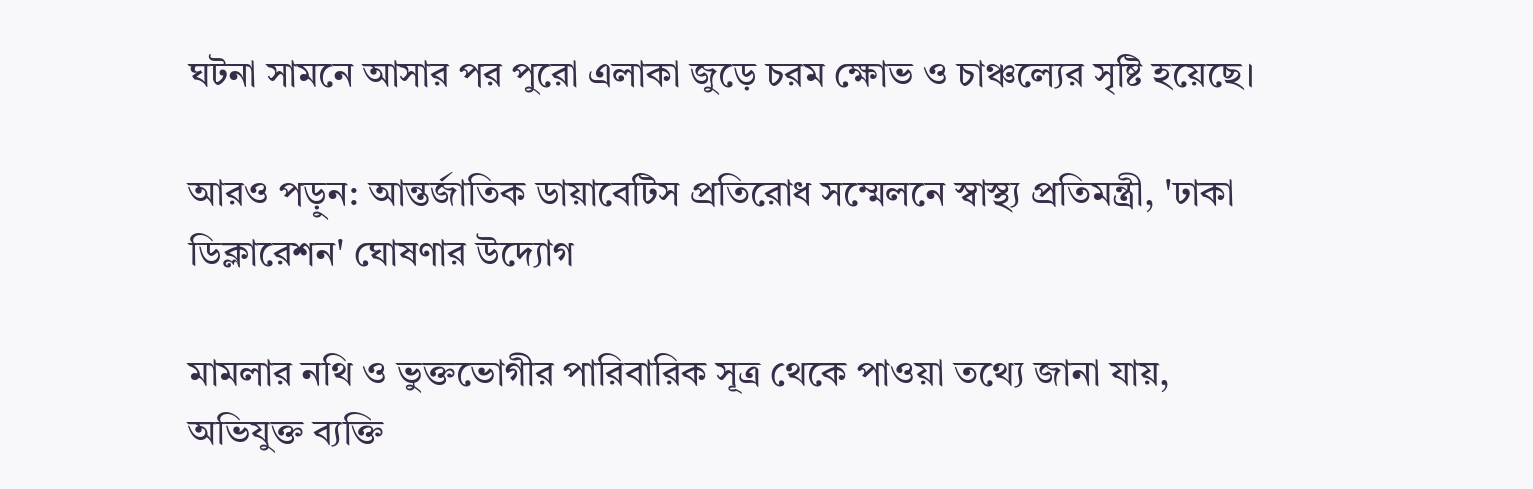ঘটনা সামনে আসার পর পুরো এলাকা জুড়ে চরম ক্ষোভ ও চাঞ্চল্যের সৃষ্টি হয়েছে।

আরও পড়ুন: আন্তর্জাতিক ডায়াবেটিস প্রতিরোধ সম্মেলনে স্বাস্থ্য প্রতিমন্ত্রী, 'ঢাকা ডিক্লারেশন' ঘোষণার উদ্যোগ

মামলার নথি ও ভুক্তভোগীর পারিবারিক সূত্র থেকে পাওয়া তথ্যে জানা যায়, অভিযুক্ত ব্যক্তি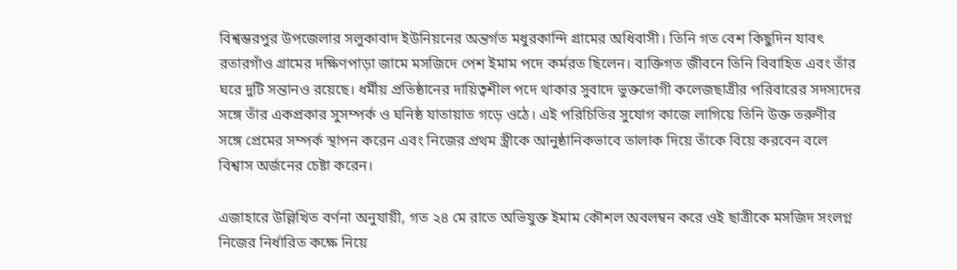বিশ্বম্ভরপুর উপজেলার সলুকাবাদ ইউনিয়নের অন্তর্গত মধুরকান্দি গ্রামের অধিবাসী। তিনি গত বেশ কিছুদিন যাবৎ রতারগাঁও গ্রামের দক্ষিণপাড়া জামে মসজিদে পেশ ইমাম পদে কর্মরত ছিলেন। ব্যক্তিগত জীবনে তিনি বিবাহিত এবং তাঁর ঘরে দুটি সন্তানও রয়েছে। ধর্মীয় প্রতিষ্ঠানের দায়িত্বশীল পদে থাকার সুবাদে ভুক্তভোগী কলেজছাত্রীর পরিবারের সদস্যদের সঙ্গে তাঁর একপ্রকার সুসম্পর্ক ও ঘনিষ্ঠ যাতায়াত গড়ে ওঠে। এই পরিচিতির সুযোগ কাজে লাগিয়ে তিনি উক্ত তরুণীর সঙ্গে প্রেমের সম্পর্ক স্থাপন করেন এবং নিজের প্রথম স্ত্রীকে আনুষ্ঠানিকভাবে তালাক দিয়ে তাঁকে বিয়ে করবেন বলে বিশ্বাস অর্জনের চেষ্টা করেন।

এজাহারে উল্লিখিত বর্ণনা অনুযায়ী, গত ২৪ মে রাতে অভিযুক্ত ইমাম কৌশল অবলম্বন করে ওই ছাত্রীকে মসজিদ সংলগ্ন নিজের নির্ধারিত কক্ষে নিয়ে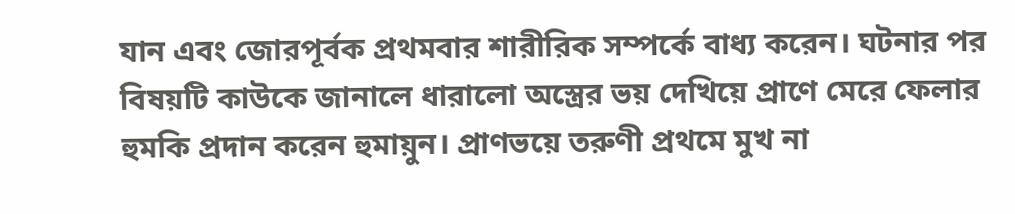যান এবং জোরপূর্বক প্রথমবার শারীরিক সম্পর্কে বাধ্য করেন। ঘটনার পর বিষয়টি কাউকে জানালে ধারালো অস্ত্রের ভয় দেখিয়ে প্রাণে মেরে ফেলার হুমকি প্রদান করেন হুমায়ুন। প্রাণভয়ে তরুণী প্রথমে মুখ না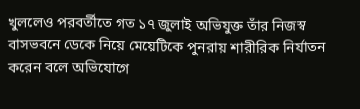খুললেও পরবর্তীতে গত ১৭ জুলাই অভিযুক্ত তাঁর নিজস্ব বাসভবনে ডেকে নিয়ে মেয়েটিকে পুনরায় শারীরিক নির্যাতন করেন বলে অভিযোগে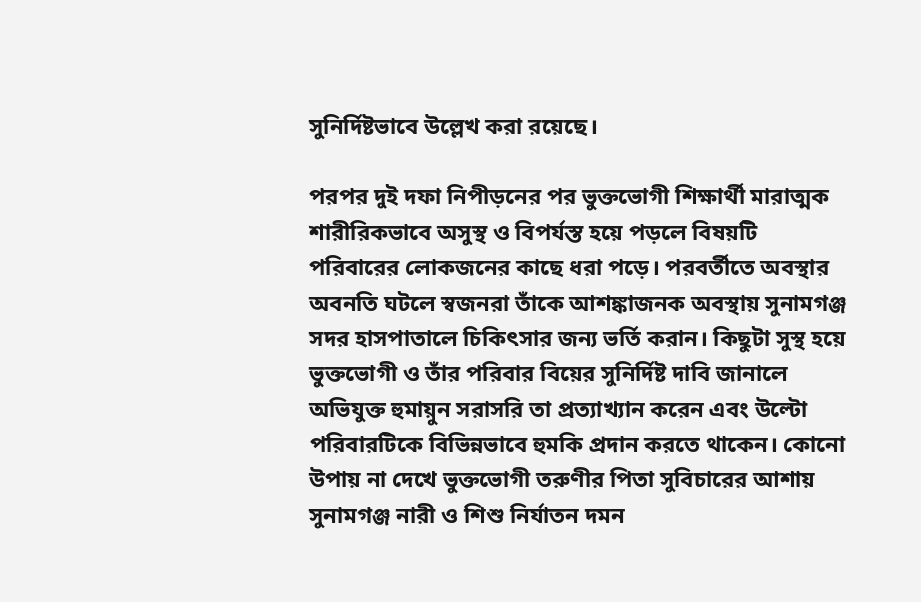সুনির্দিষ্টভাবে উল্লেখ করা রয়েছে।

পরপর দুই দফা নিপীড়নের পর ভুক্তভোগী শিক্ষার্থী মারাত্মক শারীরিকভাবে অসুস্থ ও বিপর্যস্ত হয়ে পড়লে বিষয়টি পরিবারের লোকজনের কাছে ধরা পড়ে। পরবর্তীতে অবস্থার অবনতি ঘটলে স্বজনরা তাঁকে আশঙ্কাজনক অবস্থায় সুনামগঞ্জ সদর হাসপাতালে চিকিৎসার জন্য ভর্তি করান। কিছুটা সুস্থ হয়ে ভুক্তভোগী ও তাঁর পরিবার বিয়ের সুনির্দিষ্ট দাবি জানালে অভিযুক্ত হুমায়ুন সরাসরি তা প্রত্যাখ্যান করেন এবং উল্টো পরিবারটিকে বিভিন্নভাবে হুমকি প্রদান করতে থাকেন। কোনো উপায় না দেখে ভুক্তভোগী তরুণীর পিতা সুবিচারের আশায় সুনামগঞ্জ নারী ও শিশু নির্যাতন দমন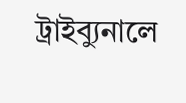ট্রাইব্যুনালে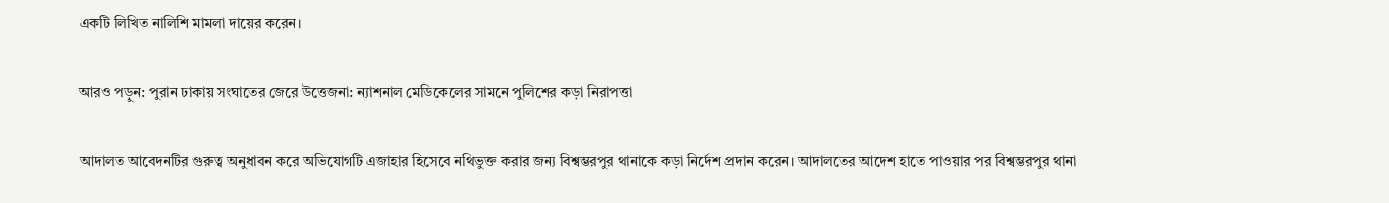একটি লিখিত নালিশি মামলা দায়ের করেন।

আরও পড়ুন: পুরান ঢাকায় সংঘাতের জেরে উত্তেজনা: ন্যাশনাল মেডিকেলের সামনে পুলিশের কড়া নিরাপত্তা

আদালত আবেদনটির গুরুত্ব অনুধাবন করে অভিযোগটি এজাহার হিসেবে নথিভুক্ত করার জন্য বিশ্বম্ভরপুর থানাকে কড়া নির্দেশ প্রদান করেন। আদালতের আদেশ হাতে পাওয়ার পর বিশ্বম্ভরপুর থানা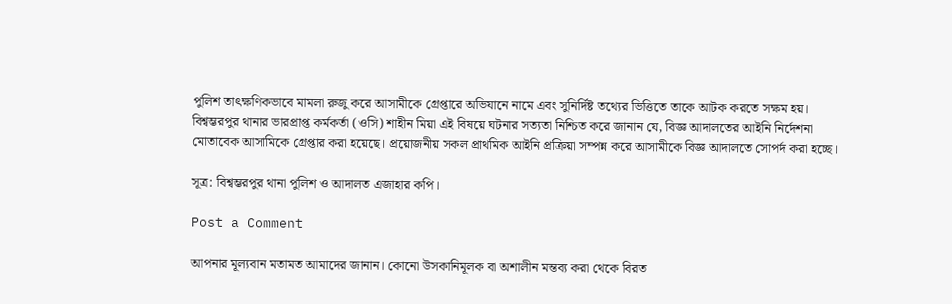পুলিশ তাৎক্ষণিকভাবে মামলা রুজু করে আসামীকে গ্রেপ্তারে অভিযানে নামে এবং সুনির্দিষ্ট তথ্যের ভিত্তিতে তাকে আটক করতে সক্ষম হয়। বিশ্বম্ভরপুর থানার ভারপ্রাপ্ত কর্মকর্তা (ওসি) শাহীন মিয়া এই বিষয়ে ঘটনার সত্যতা নিশ্চিত করে জানান যে, বিজ্ঞ আদালতের আইনি নির্দেশনা মোতাবেক আসামিকে গ্রেপ্তার করা হয়েছে। প্রয়োজনীয় সকল প্রাথমিক আইনি প্রক্রিয়া সম্পন্ন করে আসামীকে বিজ্ঞ আদালতে সোপর্দ করা হচ্ছে।

সূত্র: বিশ্বম্ভরপুর থানা পুলিশ ও আদালত এজাহার কপি।

Post a Comment

আপনার মূল্যবান মতামত আমাদের জানান। কোনো উসকানিমূলক বা অশালীন মন্তব্য করা থেকে বিরত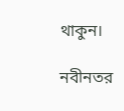থাকুন।

নবীনতর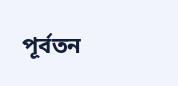পূর্বতন